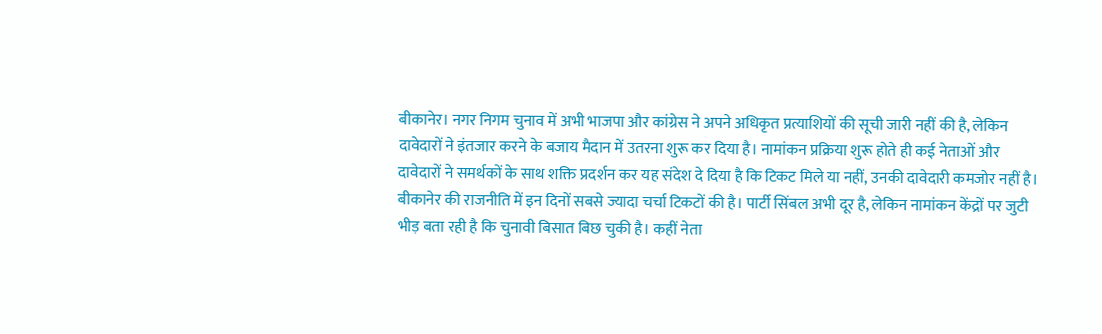बीकानेर। नगर निगम चुनाव में अभी भाजपा और कांग्रेस ने अपने अधिकृत प्रत्याशियों की सूची जारी नहीं की है, लेकिन दावेदारों ने इंतजार करने के बजाय मैदान में उतरना शुरू कर दिया है। नामांकन प्रक्रिया शुरू होते ही कई नेताओं और दावेदारों ने समर्थकों के साथ शक्ति प्रदर्शन कर यह संदेश दे दिया है कि टिकट मिले या नहीं, उनकी दावेदारी कमजोर नहीं है।
बीकानेर की राजनीति में इन दिनों सबसे ज्यादा चर्चा टिकटों की है। पार्टी सिंबल अभी दूर है, लेकिन नामांकन केंद्रों पर जुटी भीड़ बता रही है कि चुनावी बिसात बिछ चुकी है। कहीं नेता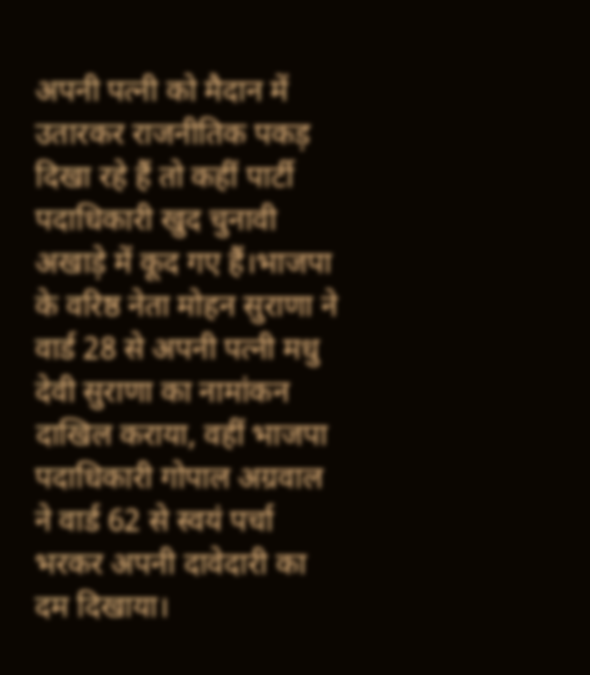अपनी पत्नी को मैदान में उतारकर राजनीतिक पकड़ दिखा रहे हैं तो कहीं पार्टी पदाधिकारी खुद चुनावी अखाड़े में कूद गए हैं।भाजपा के वरिष्ठ नेता मोहन सुराणा ने वार्ड 28 से अपनी पत्नी मधु देवी सुराणा का नामांकन दाखिल कराया, वहीं भाजपा पदाधिकारी गोपाल अग्रवाल ने वार्ड 62 से स्वयं पर्चा भरकर अपनी दावेदारी का दम दिखाया।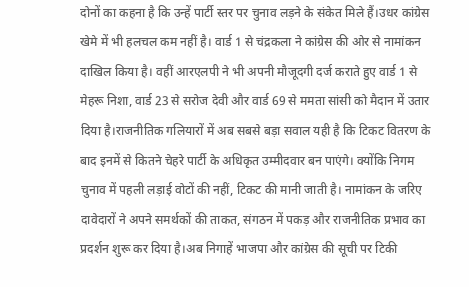दोनों का कहना है कि उन्हें पार्टी स्तर पर चुनाव लड़ने के संकेत मिले हैं।उधर कांग्रेस खेमे में भी हलचल कम नहीं है। वार्ड 1 से चंद्रकला ने कांग्रेस की ओर से नामांकन दाखिल किया है। वहीं आरएलपी ने भी अपनी मौजूदगी दर्ज कराते हुए वार्ड 1 से मेहरू निशा, वार्ड 23 से सरोज देवी और वार्ड 69 से ममता सांसी को मैदान में उतार दिया है।राजनीतिक गलियारों में अब सबसे बड़ा सवाल यही है कि टिकट वितरण के बाद इनमें से कितने चेहरे पार्टी के अधिकृत उम्मीदवार बन पाएंगे। क्योंकि निगम चुनाव में पहली लड़ाई वोटों की नहीं, टिकट की मानी जाती है। नामांकन के जरिए दावेदारों ने अपने समर्थकों की ताकत, संगठन में पकड़ और राजनीतिक प्रभाव का प्रदर्शन शुरू कर दिया है।अब निगाहें भाजपा और कांग्रेस की सूची पर टिकी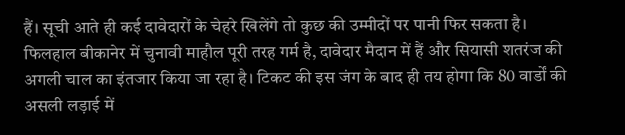हैं। सूची आते ही कई दावेदारों के चेहरे खिलेंगे तो कुछ की उम्मीदों पर पानी फिर सकता है। फिलहाल बीकानेर में चुनावी माहौल पूरी तरह गर्म है, दावेदार मैदान में हैं और सियासी शतरंज की अगली चाल का इंतजार किया जा रहा है। टिकट की इस जंग के बाद ही तय होगा कि 80 वार्डों की असली लड़ाई में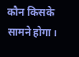कौन किसके सामने होगा।